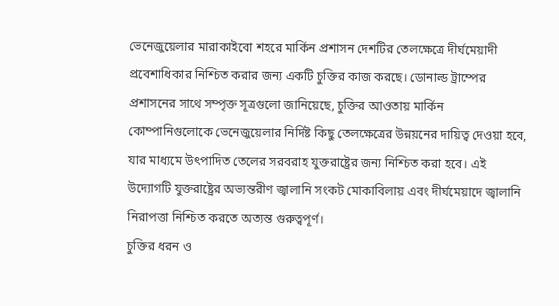ভেনেজুয়েলার মারাকাইবো শহরে মার্কিন প্রশাসন দেশটির তেলক্ষেত্রে দীর্ঘমেয়াদী প্রবেশাধিকার নিশ্চিত করার জন্য একটি চুক্তির কাজ করছে। ডোনাল্ড ট্রাম্পের প্রশাসনের সাথে সম্পৃক্ত সূত্রগুলো জানিয়েছে, চুক্তির আওতায় মার্কিন কোম্পানিগুলোকে ভেনেজুয়েলার নির্দিষ্ট কিছু তেলক্ষেত্রের উন্নয়নের দায়িত্ব দেওয়া হবে, যার মাধ্যমে উৎপাদিত তেলের সরবরাহ যুক্তরাষ্ট্রের জন্য নিশ্চিত করা হবে। এই উদ্যোগটি যুক্তরাষ্ট্রের অভ্যন্তরীণ জ্বালানি সংকট মোকাবিলায় এবং দীর্ঘমেয়াদে জ্বালানি নিরাপত্তা নিশ্চিত করতে অত্যন্ত গুরুত্বপূর্ণ।
চুক্তির ধরন ও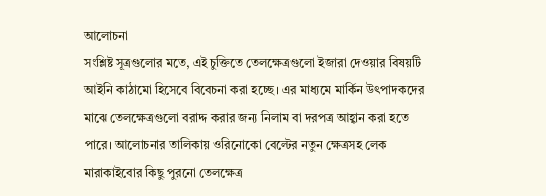আলোচনা
সংশ্লিষ্ট সূত্রগুলোর মতে, এই চুক্তিতে তেলক্ষেত্রগুলো ইজারা দেওয়ার বিষয়টি আইনি কাঠামো হিসেবে বিবেচনা করা হচ্ছে। এর মাধ্যমে মার্কিন উৎপাদকদের মাঝে তেলক্ষেত্রগুলো বরাদ্দ করার জন্য নিলাম বা দরপত্র আহ্বান করা হতে পারে। আলোচনার তালিকায় ওরিনোকো বেল্টের নতুন ক্ষেত্রসহ লেক মারাকাইবোর কিছু পুরনো তেলক্ষেত্র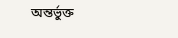অন্তর্ভুক্ত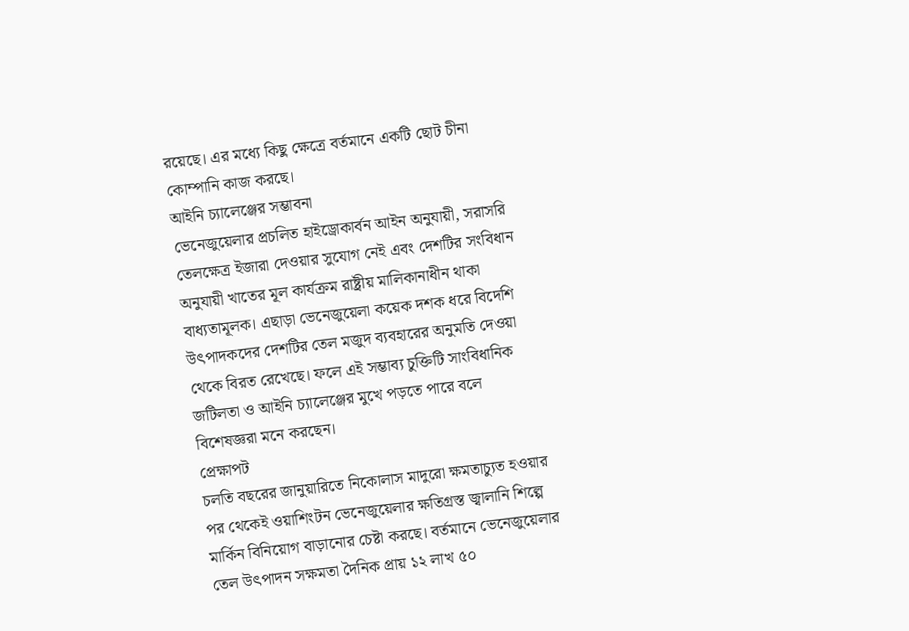রয়েছে। এর মধ্যে কিছু ক্ষেত্রে বর্তমানে একটি ছোট চীনা কোম্পানি কাজ করছে।
আইনি চ্যালেঞ্জের সম্ভাবনা
ভেনেজুয়েলার প্রচলিত হাইড্রোকার্বন আইন অনুযায়ী, সরাসরি তেলক্ষেত্র ইজারা দেওয়ার সুযোগ নেই এবং দেশটির সংবিধান অনুযায়ী খাতের মূল কার্যক্রম রাষ্ট্রীয় মালিকানাধীন থাকা বাধ্যতামূলক। এছাড়া ভেনেজুয়েলা কয়েক দশক ধরে বিদেশি উৎপাদকদের দেশটির তেল মজুদ ব্যবহারের অনুমতি দেওয়া থেকে বিরত রেখেছে। ফলে এই সম্ভাব্য চুক্তিটি সাংবিধানিক জটিলতা ও আইনি চ্যালেঞ্জের মুখে পড়তে পারে বলে বিশেষজ্ঞরা মনে করছেন।
প্রেক্ষাপট
চলতি বছরের জানুয়ারিতে নিকোলাস মাদুরো ক্ষমতাচ্যুত হওয়ার পর থেকেই ওয়াশিংটন ভেনেজুয়েলার ক্ষতিগ্রস্ত জ্বালানি শিল্পে মার্কিন বিনিয়োগ বাড়ানোর চেষ্টা করছে। বর্তমানে ভেনেজুয়েলার তেল উৎপাদন সক্ষমতা দৈনিক প্রায় ১২ লাখ ৫০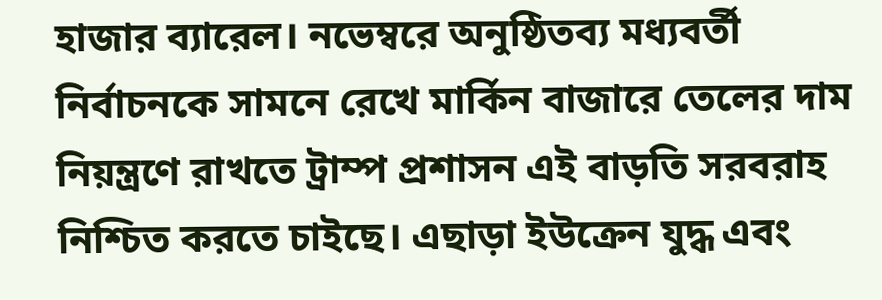হাজার ব্যারেল। নভেম্বরে অনুষ্ঠিতব্য মধ্যবর্তী নির্বাচনকে সামনে রেখে মার্কিন বাজারে তেলের দাম নিয়ন্ত্রণে রাখতে ট্রাম্প প্রশাসন এই বাড়তি সরবরাহ নিশ্চিত করতে চাইছে। এছাড়া ইউক্রেন যুদ্ধ এবং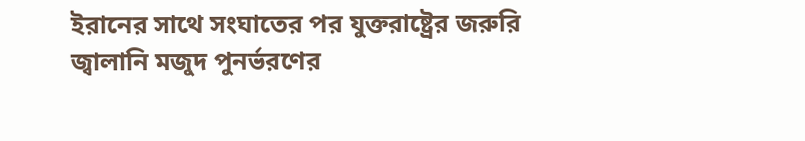ইরানের সাথে সংঘাতের পর যুক্তরাষ্ট্রের জরুরি জ্বালানি মজুদ পুনর্ভরণের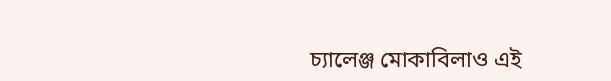চ্যালেঞ্জ মোকাবিলাও এই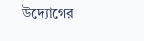উদ্যোগের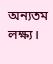অন্যতম লক্ষ্য।